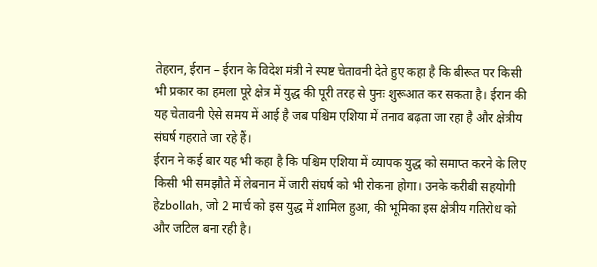तेहरान, ईरान – ईरान के विदेश मंत्री ने स्पष्ट चेतावनी देते हुए कहा है कि बीरूत पर किसी भी प्रकार का हमला पूरे क्षेत्र में युद्ध की पूरी तरह से पुनः शुरूआत कर सकता है। ईरान की यह चेतावनी ऐसे समय में आई है जब पश्चिम एशिया में तनाव बढ़ता जा रहा है और क्षेत्रीय संघर्ष गहराते जा रहे हैं।
ईरान ने कई बार यह भी कहा है कि पश्चिम एशिया में व्यापक युद्ध को समाप्त करने के लिए किसी भी समझौते में लेबनान में जारी संघर्ष को भी रोकना होगा। उनके करीबी सहयोगी हेzbollah, जो 2 मार्च को इस युद्ध में शामिल हुआ, की भूमिका इस क्षेत्रीय गतिरोध को और जटिल बना रही है।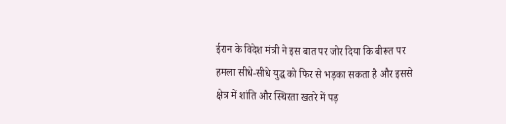ईरान के विदेश मंत्री ने इस बात पर जोर दिया कि बीरूत पर हमला सीधे-सीधे युद्ध को फिर से भड़का सकता है और इससे क्षेत्र में शांति और स्थिरता खतरे में पड़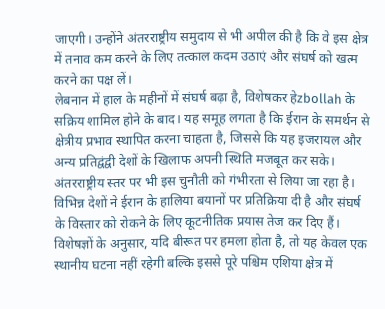जाएगी। उन्होंने अंतरराष्ट्रीय समुदाय से भी अपील की है कि वे इस क्षेत्र में तनाव कम करने के लिए तत्काल कदम उठाएं और संघर्ष को खत्म करने का पक्ष लें।
लेबनान में हाल के महीनों में संघर्ष बढ़ा है, विशेषकर हेzbollah के सक्रिय शामिल होने के बाद। यह समूह लगता है कि ईरान के समर्थन से क्षेत्रीय प्रभाव स्थापित करना चाहता है, जिससे कि यह इजरायल और अन्य प्रतिद्वंद्वी देशों के खिलाफ अपनी स्थिति मजबूत कर सके।
अंतरराष्ट्रीय स्तर पर भी इस चुनौती को गंभीरता से लिया जा रहा है। विभिन्न देशों ने ईरान के हालिया बयानों पर प्रतिक्रिया दी है और संघर्ष के विस्तार को रोकने के लिए कूटनीतिक प्रयास तेज कर दिए हैं।
विशेषज्ञों के अनुसार, यदि बीरूत पर हमला होता है, तो यह केवल एक स्थानीय घटना नहीं रहेगी बल्कि इससे पूरे पश्चिम एशिया क्षेत्र में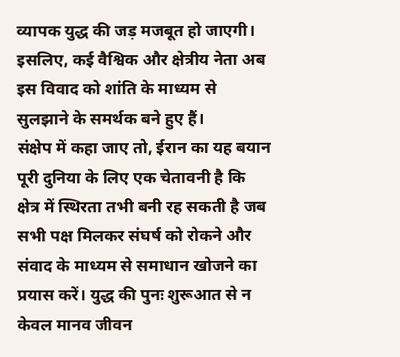व्यापक युद्ध की जड़ मजबूत हो जाएगी। इसलिए, कई वैश्विक और क्षेत्रीय नेता अब इस विवाद को शांति के माध्यम से सुलझाने के समर्थक बने हुए हैं।
संक्षेप में कहा जाए तो, ईरान का यह बयान पूरी दुनिया के लिए एक चेतावनी है कि क्षेत्र में स्थिरता तभी बनी रह सकती है जब सभी पक्ष मिलकर संघर्ष को रोकने और संवाद के माध्यम से समाधान खोजने का प्रयास करें। युद्ध की पुनः शुरूआत से न केवल मानव जीवन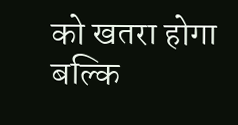को खतरा होगा बल्कि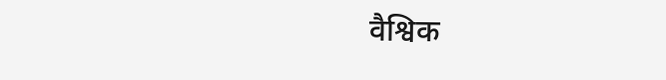वैश्विक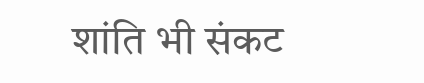शांति भी संकट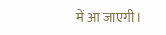में आ जाएगी।